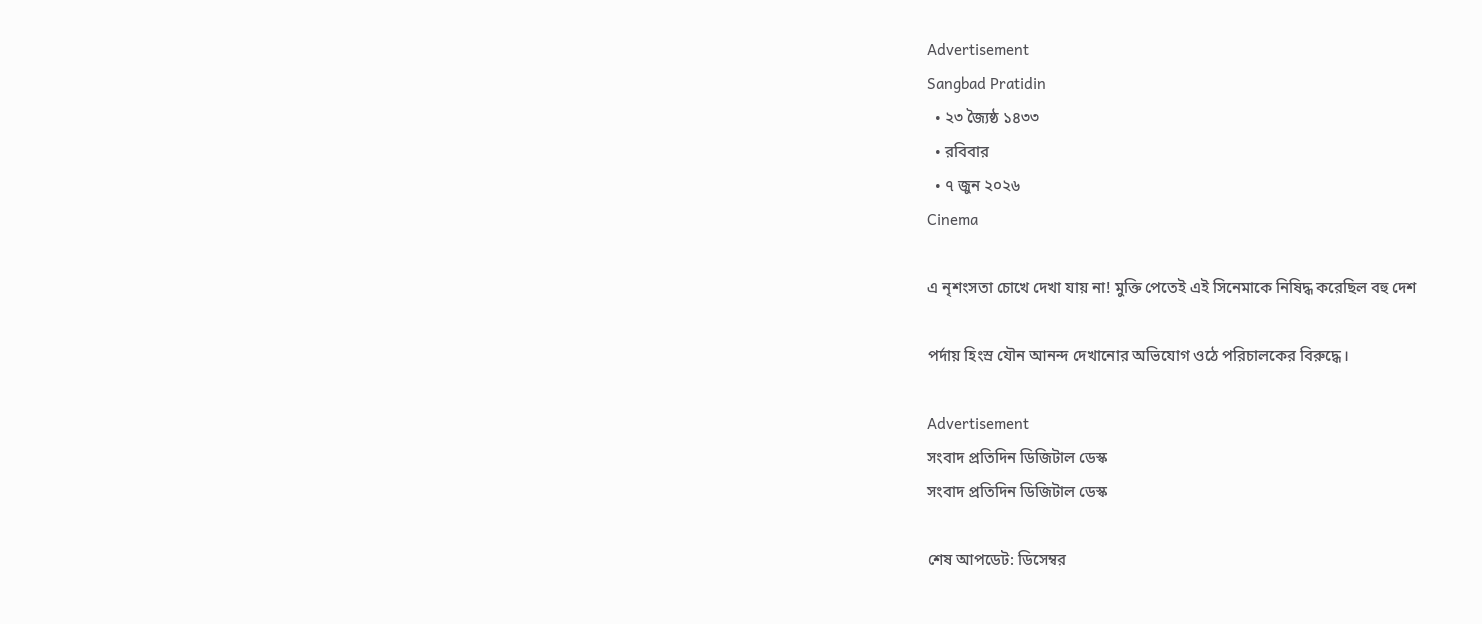Advertisement
Sangbad Pratidin
  • ২৩ জ্যৈষ্ঠ ১৪৩৩
  • রবিবার
  • ৭ জুন ২০২৬
Cinema

এ নৃশংসতা চোখে দেখা যায় না! মুক্তি পেতেই এই সিনেমাকে নিষিদ্ধ করেছিল বহু দেশ

পর্দায় হিংস্র যৌন আনন্দ দেখানোর অভিযোগ ওঠে পরিচালকের বিরুদ্ধে।

Advertisement
সংবাদ প্রতিদিন ডিজিটাল ডেস্ক
সংবাদ প্রতিদিন ডিজিটাল ডেস্ক

শেষ আপডেট: ডিসেম্বর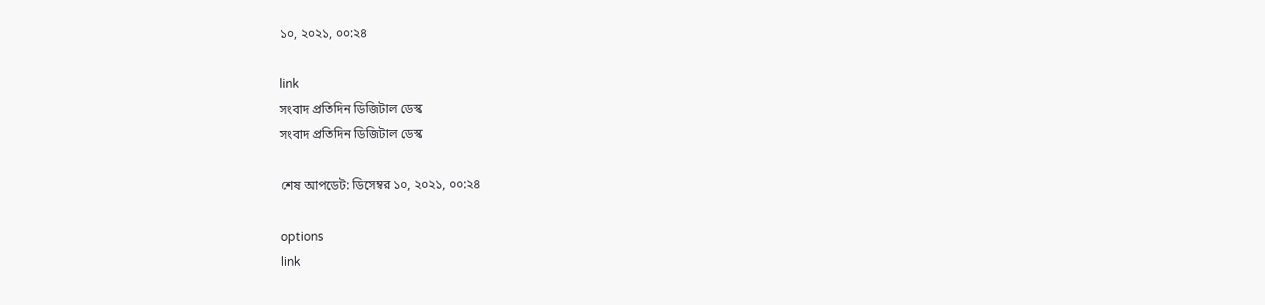১০, ২০২১, ০০:২৪

link
সংবাদ প্রতিদিন ডিজিটাল ডেস্ক
সংবাদ প্রতিদিন ডিজিটাল ডেস্ক

শেষ আপডেট: ডিসেম্বর ১০, ২০২১, ০০:২৪

options
link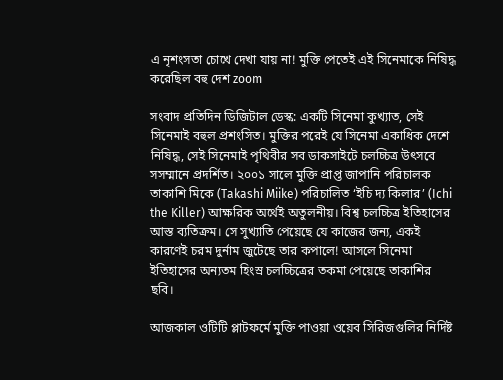এ নৃশংসতা চোখে দেখা যায় না! মুক্তি পেতেই এই সিনেমাকে নিষিদ্ধ করেছিল বহু দেশ zoom

সংবাদ প্রতিদিন ডিজিটাল ডেস্ক: একটি সিনেমা কুখ্যাত, সেই সিনেমাই বহুল প্রশংসিত। মুক্তির পরেই যে সিনেমা একাধিক দেশে নিষিদ্ধ, সেই সিনেমাই পৃথিবীর সব ডাকসাইটে চলচ্চিত্র উৎসবে সসম্মানে প্রদর্শিত। ২০০১ সালে মুক্তি প্রাপ্ত জাপানি পরিচালক তাকাশি মিকে (Takashi Miike) পরিচালিত ‘ইচি দ্য কিলার’ (Ichi the Killer) আক্ষরিক অর্থেই অতুলনীয়। বিশ্ব চলচ্চিত্র ইতিহাসের আস্ত ব্যতিক্রম। সে সুখ্যাতি পেয়েছে যে কাজের জন্য, একই কারণেই চরম দুর্নাম জুটেছে তার কপালে! আসলে সিনেমা ইতিহাসের অন্যতম হিংস্র চলচ্চিত্রের তকমা পেয়েছে তাকাশির ছবি।

আজকাল ওটিটি প্লাটফর্মে মুক্তি পাওয়া ওয়েব সিরিজগুলির নির্দিষ্ট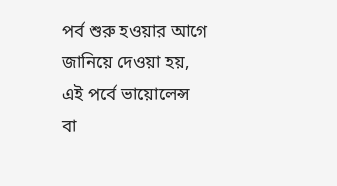পর্ব শুরু হওয়ার আগে জানিয়ে দেওয়া হয়, এই পর্বে ভায়োলেন্স বা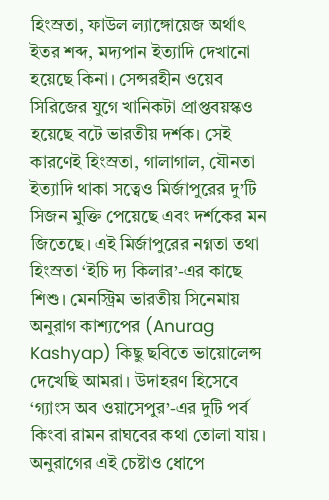হিংস্রতা, ফাউল ল্যাঙ্গোয়েজ অর্থাৎ ইতর শব্দ, মদ্যপান ইত্যাদি দেখানো হয়েছে কিনা। সেন্সরহীন ওয়েব সিরিজের যুগে খানিকটা প্রাপ্তবয়স্কও হয়েছে বটে ভারতীয় দর্শক। সেই কারণেই হিংস্রতা, গালাগাল, যৌনতা ইত্যাদি থাকা সত্বেও মির্জাপুরের দু’টি সিজন মুক্তি পেয়েছে এবং দর্শকের মন জিতেছে। এই মির্জাপুরের নগ্নতা তথা হিংস্রতা ‘ইচি দ্য কিলার’-এর কাছে শিশু। মেনস্ট্রিম ভারতীয় সিনেমায় অনুরাগ কাশ্যপের (Anurag Kashyap) কিছু ছবিতে ভায়োলেন্স দেখেছি আমরা। উদাহরণ হিসেবে ‘গ্যাংস অব ওয়াসেপুর’-এর দুটি পর্ব কিংবা রামন রাঘবের কথা তোলা যায়। অনুরাগের এই চেষ্টাও ধোপে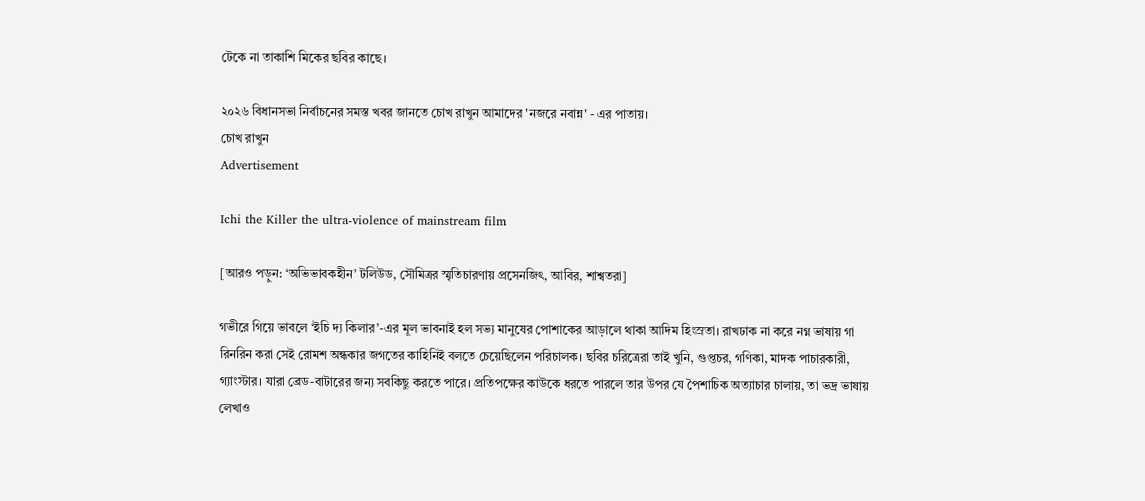টেকে না তাকাশি মিকের ছবির কাছে।

২০২৬ বিধানসভা নির্বাচনের সমস্ত খবর জানতে চোখ রাখুন আমাদের 'নজরে নবান্ন' - এর পাতায়।
চোখ রাখুন
Advertisement

Ichi the Killer the ultra-violence of mainstream film

[আরও পড়ুন: ‘অভিভাবকহীন’ টলিউড, সৌমিত্রর স্মৃতিচারণায় প্রসেনজিৎ, আবির, শাশ্বতরা]

গভীরে গিয়ে ভাবলে ‘ইচি দ্য কিলার’-এর মূল ভাবনাই হল সভ্য মানুষের পোশাকের আড়ালে থাকা আদিম হিংস্রতা। রাখঢাক না করে নগ্ন ভাষায় গা রিনরিন করা সেই রোমশ অন্ধকার জগতের কাহিনিই বলতে চেয়েছিলেন পরিচালক। ছবির চরিত্রেরা তাই খুনি, গুপ্তচর, গণিকা, মাদক পাচারকারী, গ্যাংস্টার। যারা ব্রেড-বাটারের জন্য সবকিছু করতে পারে। প্রতিপক্ষের কাউকে ধরতে পারলে তার উপর যে পৈশাচিক অত্যাচার চালায়, তা ভদ্র ভাষায় লেখাও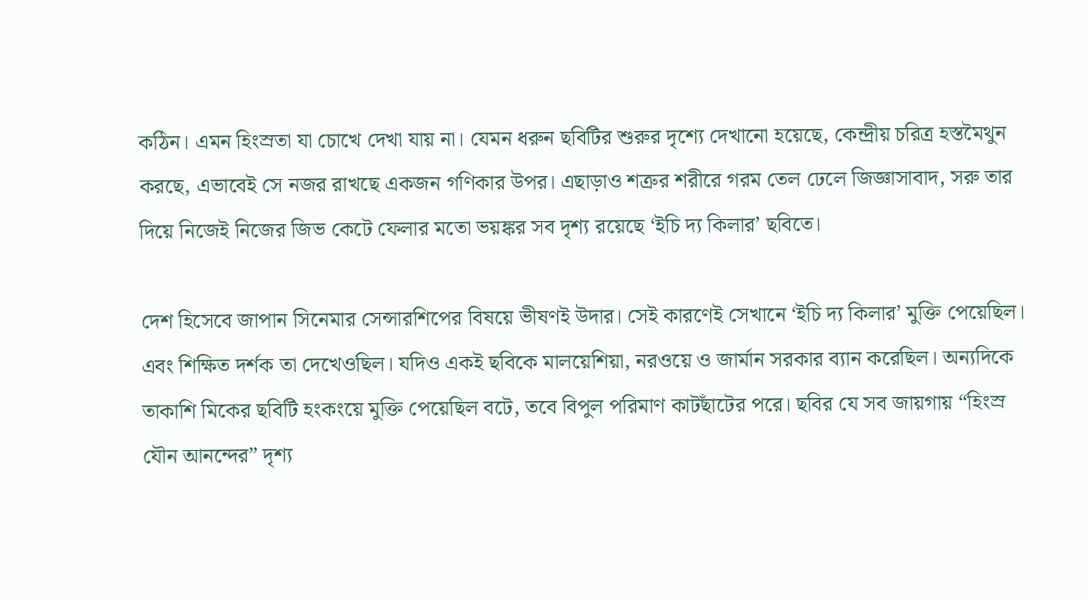কঠিন। এমন হিংস্রতা যা চোখে দেখা যায় না। যেমন ধরুন ছবিটির শুরুর দৃশ্যে দেখানো হয়েছে, কেন্দ্রীয় চরিত্র হস্তমৈথুন করছে, এভাবেই সে নজর রাখছে একজন গণিকার উপর। এছাড়াও শত্রুর শরীরে গরম তেল ঢেলে জিজ্ঞাসাবাদ, সরু তার দিয়ে নিজেই নিজের জিভ কেটে ফেলার মতো ভয়ঙ্কর সব দৃশ্য রয়েছে ‘ইচি দ্য কিলার’ ছবিতে।

দেশ হিসেবে জাপান সিনেমার সেন্সারশিপের বিষয়ে ভীষণই উদার। সেই কারণেই সেখানে ‘ইচি দ্য কিলার’ মুক্তি পেয়েছিল। এবং শিক্ষিত দর্শক তা দেখেওছিল। যদিও একই ছবিকে মালয়েশিয়া, নরওয়ে ও জার্মান সরকার ব্যান করেছিল। অন্যদিকে তাকাশি মিকের ছবিটি হংকংয়ে মুক্তি পেয়েছিল বটে, তবে বিপুল পরিমাণ কাটছাঁটের পরে। ছবির যে সব জায়গায় “হিংস্র যৌন আনন্দের” দৃশ্য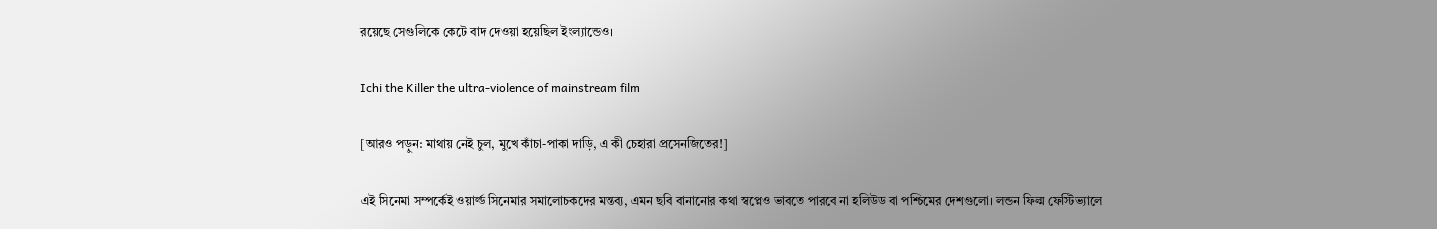রয়েছে সেগুলিকে কেটে বাদ দেওয়া হয়েছিল ইংল্যান্ডেও।

Ichi the Killer the ultra-violence of mainstream film

[আরও পড়ুন: মাথায় নেই চুল, মুখে কাঁচা-পাকা দাড়ি, এ কী চেহারা প্রসেনজিতের!]

এই সিনেমা সম্পর্কেই ওয়ার্ল্ড সিনেমার সমালোচকদের মন্তব্য, এমন ছবি বানানোর কথা স্বপ্নেও ভাবতে পারবে না হলিউড বা পশ্চিমের দেশগুলো। লন্ডন ফিল্ম ফেস্টিভ্যালে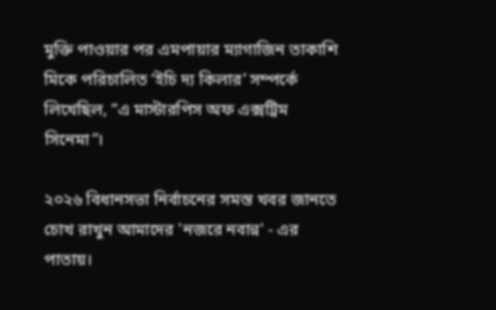মুক্তি পাওয়ার পর এমপায়ার ম্যাগাজিন তাকাশি মিকে পরিচালিত ‘ইচি দ্য কিলার’ সম্পর্কে লিখেছিল, “এ মাস্টারপিস অফ এক্সট্রিম সিনেমা”।

২০২৬ বিধানসভা নির্বাচনের সমস্ত খবর জানতে চোখ রাখুন আমাদের 'নজরে নবান্ন' - এর পাতায়।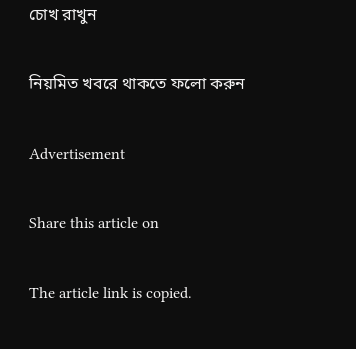চোখ রাখুন

নিয়মিত খবরে থাকতে ফলো করুন

Advertisement

Share this article on

The article link is copied.